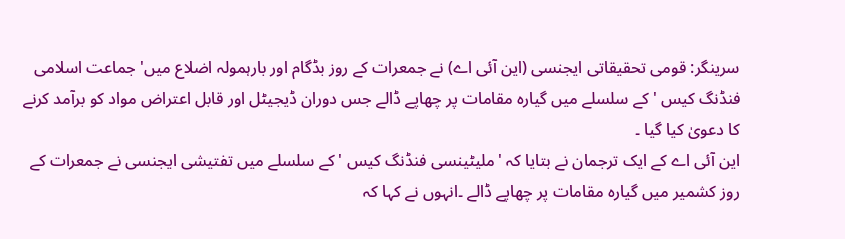سرینگر: قومی تحقیقاتی ایجنسی (این آئی اے) نے جمعرات کے روز بڈگام اور بارہمولہ اضلاع میں' جماعت اسلامی فنڈنگ کیس 'کے سلسلے میں گیارہ مقامات پر چھاپے ڈالے جس دوران ڈیجیٹل اور قابل اعتراض مواد کو برآمد کرنے کا دعویٰ کیا گیا ۔
این آئی اے کے ایک ترجمان نے بتایا کہ 'ملیٹینسی فنڈنگ کیس ' کے سلسلے میں تفتیشی ایجنسی نے جمعرات کے روز کشمیر میں گیارہ مقامات پر چھاپے ڈالے ۔انہوں نے کہا کہ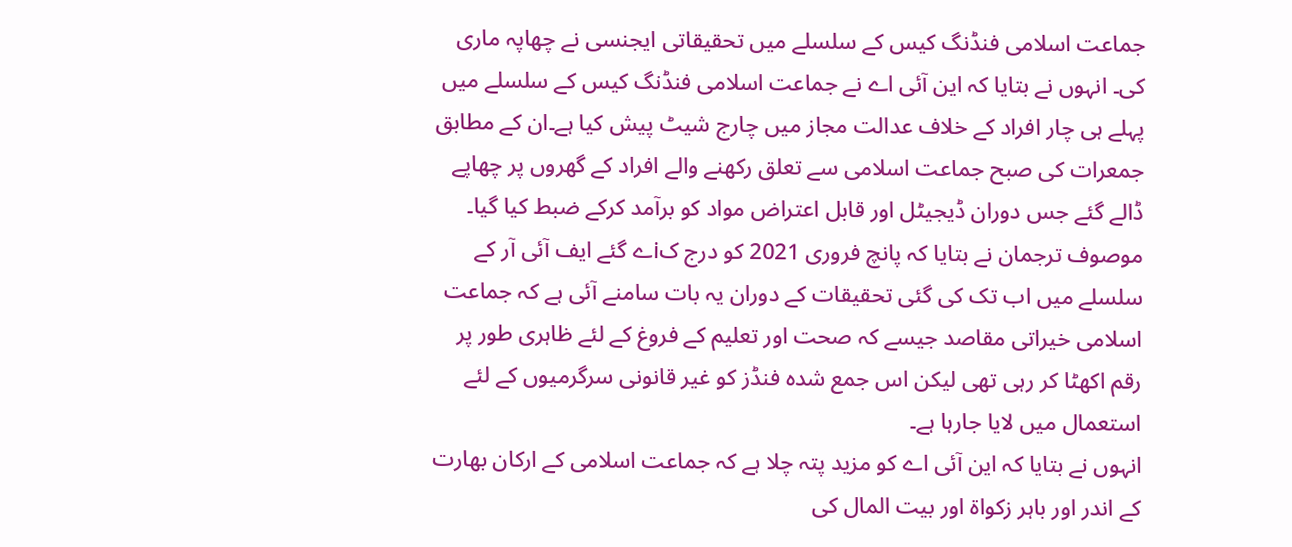جماعت اسلامی فنڈنگ کیس کے سلسلے میں تحقیقاتی ایجنسی نے چھاپہ ماری کی۔ انہوں نے بتایا کہ این آئی اے نے جماعت اسلامی فنڈنگ کیس کے سلسلے میں پہلے ہی چار افراد کے خلاف عدالت مجاز میں چارج شیٹ پیش کیا ہے۔ان کے مطابق جمعرات کی صبح جماعت اسلامی سے تعلق رکھنے والے افراد کے گھروں پر چھاپے ڈالے گئے جس دوران ڈیجیٹل اور قابل اعتراض مواد کو برآمد کرکے ضبط کیا گیا۔
موصوف ترجمان نے بتایا کہ پانچ فروری 2021 کو درج کiے گئے ایف آئی آر کے سلسلے میں اب تک کی گئی تحقیقات کے دوران یہ بات سامنے آئی ہے کہ جماعت اسلامی خیراتی مقاصد جیسے کہ صحت اور تعلیم کے فروغ کے لئے ظاہری طور پر رقم اکھٹا کر رہی تھی لیکن اس جمع شدہ فنڈز کو غیر قانونی سرگرمیوں کے لئے استعمال میں لایا جارہا ہے۔
انہوں نے بتایا کہ این آئی اے کو مزید پتہ چلا ہے کہ جماعت اسلامی کے ارکان بھارت کے اندر اور باہر زکواة اور بیت المال کی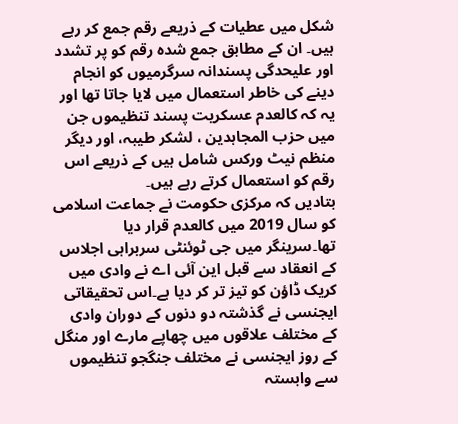شکل میں عطیات کے ذریعے رقم جمع کر رہے ہیں۔ ان کے مطابق جمع شدہ رقم کو پر تشدد اور علیحدگی پسندانہ سرگرمیوں کو انجام دینے کی خاطر استعمال میں لایا جاتا تھا اور یہ کہ کالعدم عسکریت پسند تنظیموں جن میں حزب المجاہدین ، لشکر طیبہ، اور دیگر منظم نیٹ ورکس شامل ہیں کے ذریعے اس رقم کو استعمال کرتے رہے ہیں۔
بتادیں کہ مرکزی حکومت نے جماعت اسلامی کو سال 2019 میں کالعدم قرار دیا تھا۔سرینگر میں جی ٹوئنٹی سربراہی اجلاس کے انعقاد سے قبل این آئی اے نے وادی میں کریک ڈاؤن کو تیز تر کر دیا ہے۔اس تحقیقاتی ایجنسی نے گذشتہ دو دنوں کے دوران وادی کے مختلف علاقوں میں چھاپے مارے اور منگل کے روز ایجنسی نے مختلف جنگجو تنظیموں سے وابستہ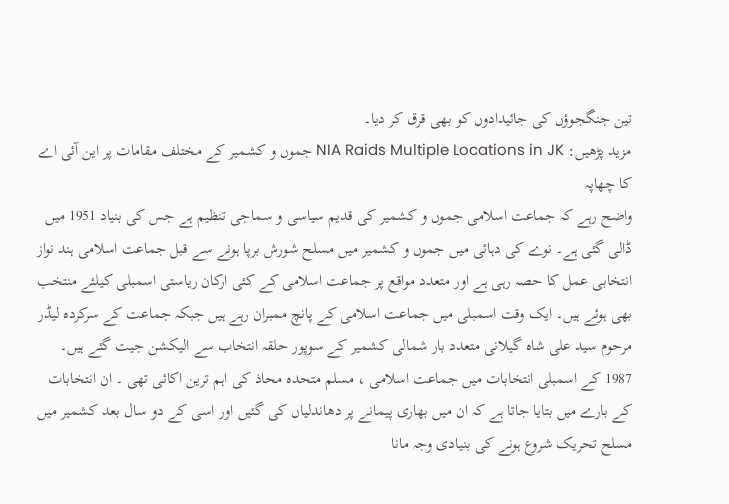تین جنگجوؤں کی جائیدادوں کو بھی قرق کر دیا۔
مزید پڑھیں: NIA Raids Multiple Locations in JK جموں و کشمیر کے مختلف مقامات پر این آئی اے کا چھاپہ
واضح رہے کہ جماعت اسلامی جموں و کشمیر کی قدیم سیاسی و سماجی تنظیم ہے جس کی بنیاد 1951 میں ڈالی گئی ہے۔ نوے کی دہائی میں جموں و کشمیر میں مسلح شورش برپا ہونے سے قبل جماعت اسلامی ہند نواز انتخابی عمل کا حصہ رہی ہے اور متعدد مواقع پر جماعت اسلامی کے کئی ارکان ریاستی اسمبلی کیلئے منتخب بھی ہوئے ہیں۔ ایک وقت اسمبلی میں جماعت اسلامی کے پانچ ممبران رہے ہیں جبکہ جماعت کے سرکردہ لیڈر مرحوم سید علی شاہ گیلانی متعدد بار شمالی کشمیر کے سوپور حلقہ انتخاب سے الیکشن جیت گئے ہیں۔ 1987 کے اسمبلی انتخابات میں جماعت اسلامی ، مسلم متحدہ محاذ کی اہم ترین اکائی تھی ۔ ان انتخابات کے بارے میں بتایا جاتا ہے کہ ان میں بھاری پیمانے پر دھاندلیاں کی گئیں اور اسی کے دو سال بعد کشمیر میں مسلح تحریک شروع ہونے کی بنیادی وجہ مانا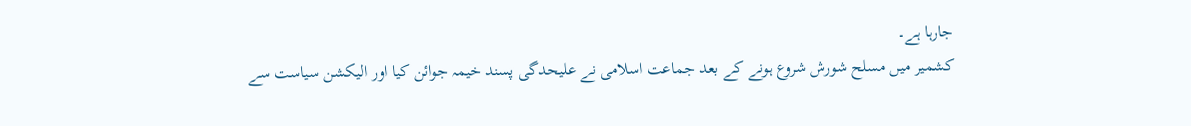جارہا ہے۔
کشمیر میں مسلح شورش شروع ہونے کے بعد جماعت اسلامی نے علیحدگی پسند خیمہ جوائن کیا اور الیکشن سیاست سے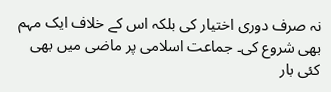نہ صرف دوری اختیار کی بلکہ اس کے خلاف ایک مہم بھی شروع کی۔ جماعت اسلامی پر ماضی میں بھی کئی بار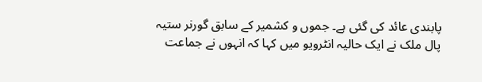پابندی عائد کی گئی ہے۔ جموں و کشمیر کے سابق گورنر ستیہ پال ملک نے ایک حالیہ انٹرویو میں کہا کہ انہوں نے جماعت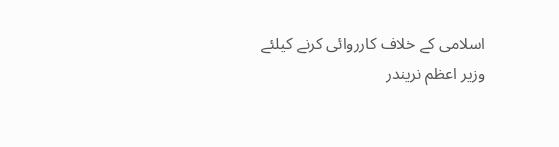اسلامی کے خلاف کارروائی کرنے کیلئے وزیر اعظم نریندر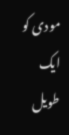مودی کو ایک طویل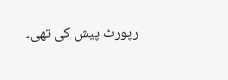رپورٹ پیش کی تھی۔